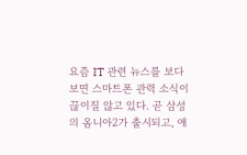요즘 IT 관련 뉴스를 보다보면 스마트폰 관력 소식이 끊이질 않고 있다. 곧 삼성의 옴니아2가 출시되고, 애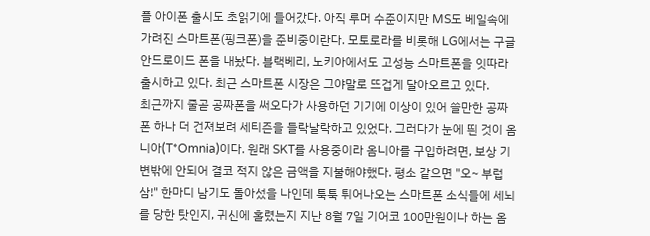플 아이폰 출시도 초읽기에 들어갔다. 아직 루머 수준이지만 MS도 베일속에 가려진 스마트폰(핑크폰)을 준비중이란다. 모토로라를 비롯해 LG에서는 구글 안드로이드 폰을 내놨다. 블랙베리, 노키아에서도 고성능 스마트폰을 잇따라 출시하고 있다. 최근 스마트폰 시장은 그야말로 뜨겁게 달아오르고 있다.
최근까지 줄곧 공짜폰을 써오다가 사용하던 기기에 이상이 있어 쓸만한 공짜폰 하나 더 건져보려 세티즌을 들락날락하고 있었다. 그러다가 눈에 띈 것이 옴니아(T*Omnia)이다. 원래 SKT를 사용중이라 옴니아를 구입하려면, 보상 기변밖에 안되어 결코 적지 않은 금액을 지불해야했다. 평소 같으면 "오~ 부럽삼!" 한마디 남기도 돌아섰을 나인데 툭툭 튀어나오는 스마트폰 소식들에 세뇌를 당한 탓인지, 귀신에 홀렸는지 지난 8월 7일 기어코 100만원이나 하는 옴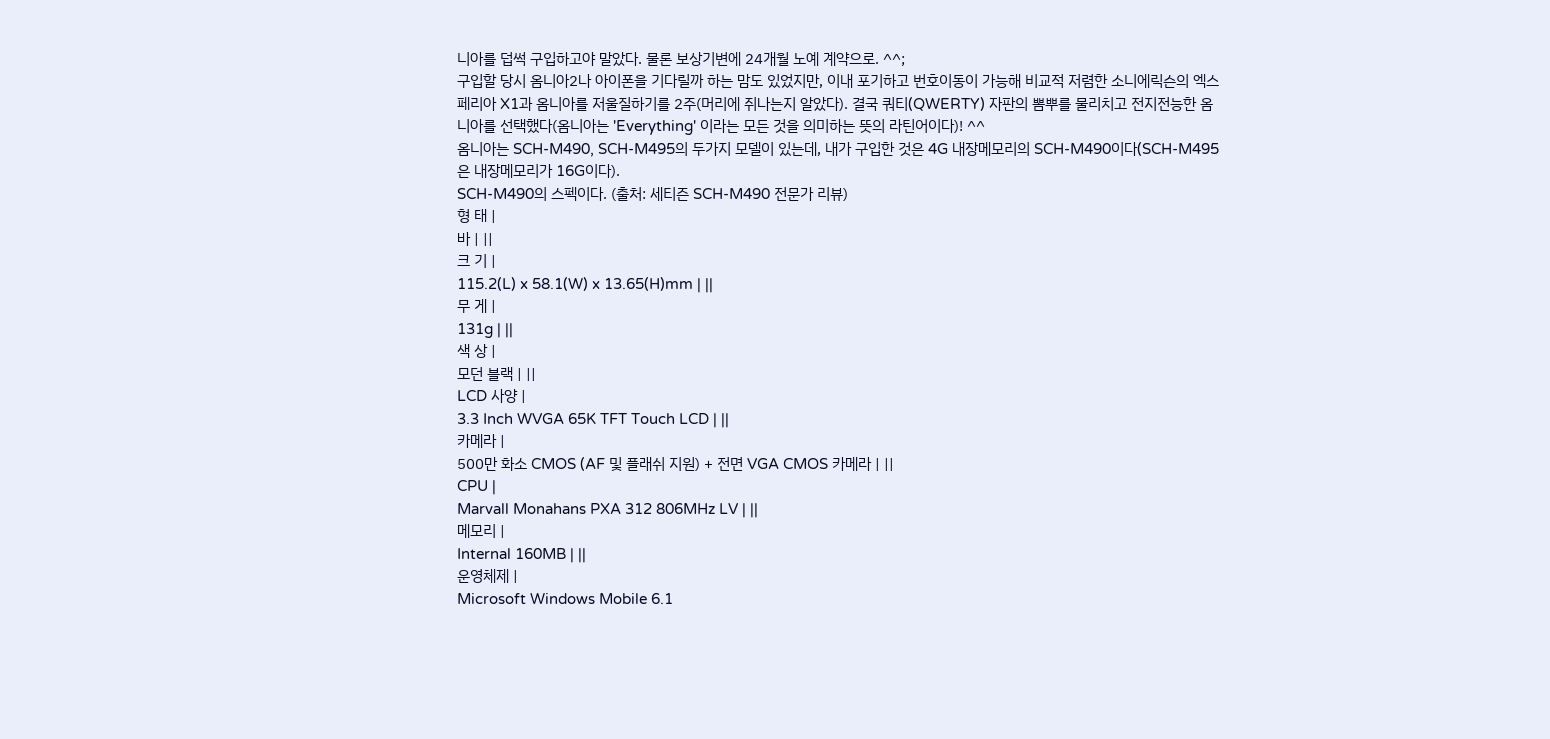니아를 덥썩 구입하고야 말았다. 물론 보상기변에 24개월 노예 계약으로. ^^;
구입할 당시 옴니아2나 아이폰을 기다릴까 하는 맘도 있었지만, 이내 포기하고 번호이동이 가능해 비교적 저렴한 소니에릭슨의 엑스페리아 X1과 옴니아를 저울질하기를 2주(머리에 쥐나는지 알았다). 결국 쿼티(QWERTY) 자판의 뽐뿌를 물리치고 전지전능한 옴니아를 선택했다(옴니아는 'Everything' 이라는 모든 것을 의미하는 뜻의 라틴어이다)! ^^
옴니아는 SCH-M490, SCH-M495의 두가지 모델이 있는데, 내가 구입한 것은 4G 내장메모리의 SCH-M490이다(SCH-M495은 내장메모리가 16G이다).
SCH-M490의 스펙이다. (출처: 세티즌 SCH-M490 전문가 리뷰)
형 태 |
바 | ||
크 기 |
115.2(L) x 58.1(W) x 13.65(H)mm | ||
무 게 |
131g | ||
색 상 |
모던 블랙 | ||
LCD 사양 |
3.3 Inch WVGA 65K TFT Touch LCD | ||
카메라 |
500만 화소 CMOS (AF 및 플래쉬 지원) + 전면 VGA CMOS 카메라 | ||
CPU |
Marvall Monahans PXA 312 806MHz LV | ||
메모리 |
Internal 160MB | ||
운영체제 |
Microsoft Windows Mobile 6.1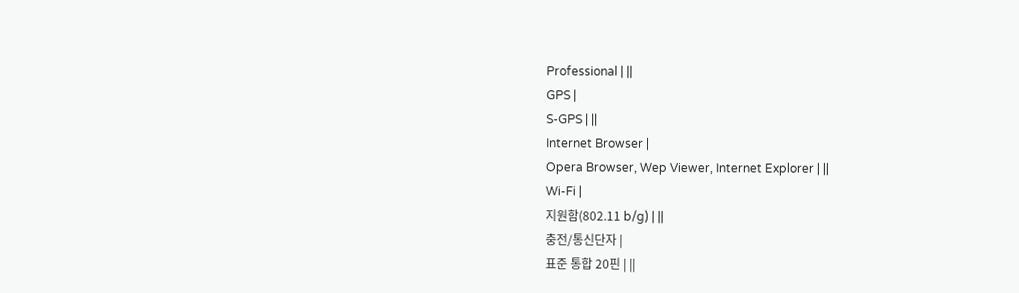Professional | ||
GPS |
S-GPS | ||
Internet Browser |
Opera Browser, Wep Viewer, Internet Explorer | ||
Wi-Fi |
지원함(802.11 b/g) | ||
충전/통신단자 |
표준 통합 20핀 | ||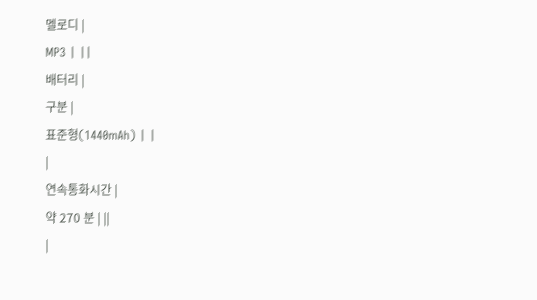멜로디 |
MP3 | ||
배터리 |
구분 |
표준형(1440mAh) | |
|
연속통화시간 |
약 270 분 | ||
|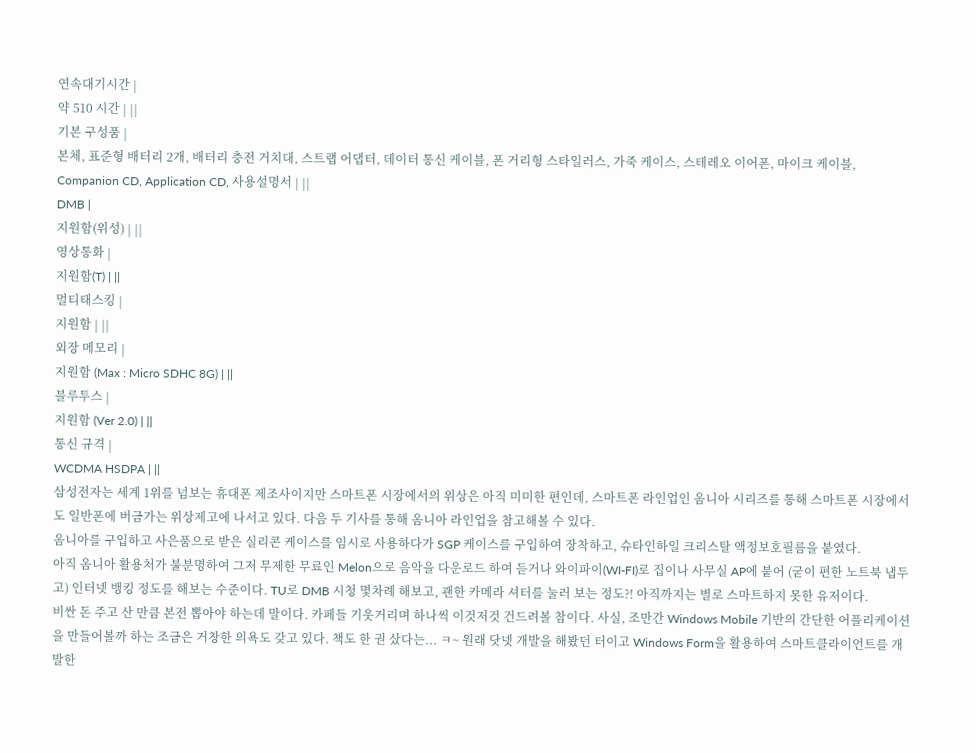연속대기시간 |
약 510 시간 | ||
기본 구성품 |
본체, 표준형 배터리 2개, 배터리 충전 거치대, 스트랩 어댑터, 데이터 통신 케이블, 폰 거리형 스타일러스, 가죽 케이스, 스테레오 이어폰, 마이크 케이블, Companion CD, Application CD, 사용설명서 | ||
DMB |
지원함(위성) | ||
영상통화 |
지원함(T) | ||
멀티태스킹 |
지원함 | ||
외장 메모리 |
지원함 (Max : Micro SDHC 8G) | ||
블루투스 |
지원함 (Ver 2.0) | ||
통신 규격 |
WCDMA HSDPA | ||
삼성전자는 세계 1위를 넘보는 휴대폰 제조사이지만 스마트폰 시장에서의 위상은 아직 미미한 편인데, 스마트폰 라인업인 옴니아 시리즈를 통해 스마트폰 시장에서도 일반폰에 버금가는 위상제고에 나서고 있다. 다음 두 기사를 통해 옴니아 라인업을 참고해볼 수 있다.
옴니아를 구입하고 사은품으로 받은 실리콘 케이스를 임시로 사용하다가 SGP 케이스를 구입하여 장착하고, 슈타인하일 크리스탈 액정보호필름을 붙였다.
아직 옴니아 활용처가 불분명하여 그저 무제한 무료인 Melon으로 음악을 다운로드 하여 듣거나 와이파이(WI-FI)로 집이나 사무실 AP에 붙어 (굳이 편한 노트북 냅두고) 인터넷 뱅킹 정도를 해보는 수준이다. TU로 DMB 시청 몇차례 해보고, 괜한 카메라 셔터를 눌러 보는 정도?! 아직까지는 별로 스마트하지 못한 유저이다.
비싼 돈 주고 산 만큼 본전 뽑아야 하는데 말이다. 카페들 기웃거리며 하나씩 이것저것 건드려볼 참이다. 사실, 조만간 Windows Mobile 기반의 간단한 어플리케이션을 만들어볼까 하는 조금은 거창한 의욕도 갖고 있다. 책도 한 권 샀다는... ㅋ~ 원래 닷넷 개발을 해봤던 터이고 Windows Form을 활용하여 스마트클라이언트를 개발한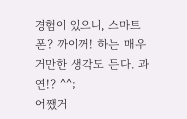경험이 있으니, 스마트폰? 까이꺼! 하는 매우 거만한 생각도 든다. 과연!? ^^;
어쨌거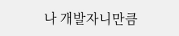나 개발자니만큼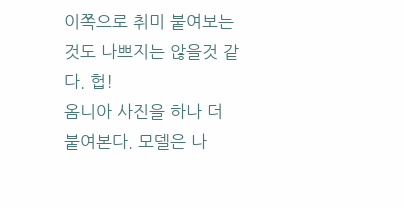이쪽으로 취미 붙여보는 것도 나쁘지는 않을것 같다. 헙!
옴니아 사진을 하나 더 붙여본다. 모델은 나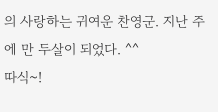의 사랑하는 귀여운 찬영군. 지난 주에 만 두살이 되었다. ^^
따식~!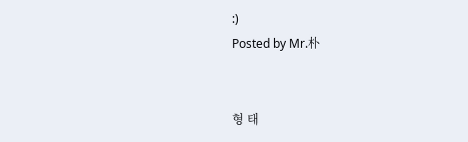:)
Posted by Mr.朴


형 태